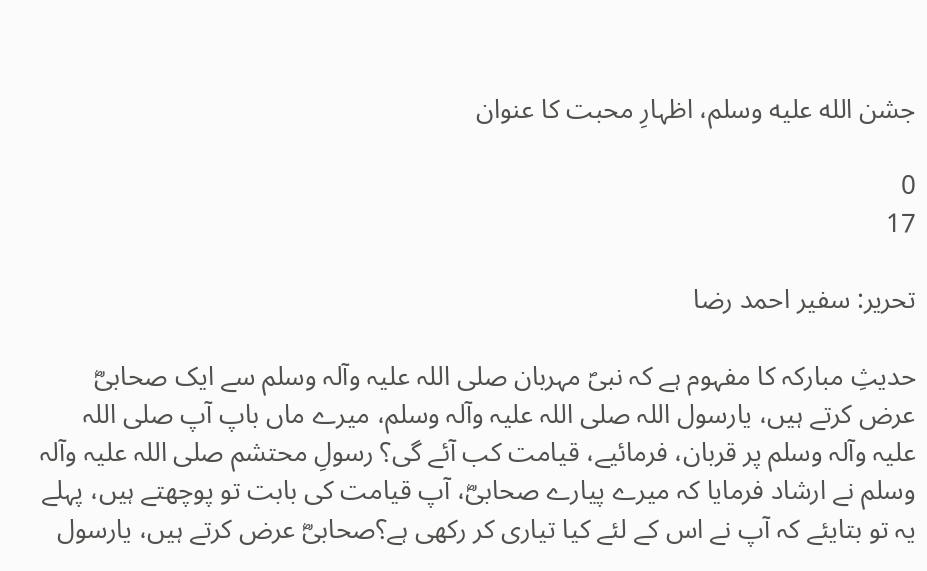جشن الله عليه وسلم، اظہارِ محبت کا عنوان

0
17

تحریر: سفیر احمد رضا

حدیثِ مبارکہ کا مفہوم ہے کہ نبیؐ مہربان صلی اللہ علیہ وآلہ وسلم سے ایک صحابیؓ عرض کرتے ہیں، یارسول اللہ صلی اللہ علیہ وآلہ وسلم، میرے ماں باپ آپ صلی اللہ علیہ وآلہ وسلم پر قربان، فرمائیے، قیامت کب آئے گی؟ رسولِ محتشم صلی اللہ علیہ وآلہ وسلم نے ارشاد فرمایا کہ میرے پیارے صحابیؓ، آپ قیامت کی بابت تو پوچھتے ہیں، پہلے یہ تو بتایئے کہ آپ نے اس کے لئے کیا تیاری کر رکھی ہے؟صحابیؓ عرض کرتے ہیں، یارسول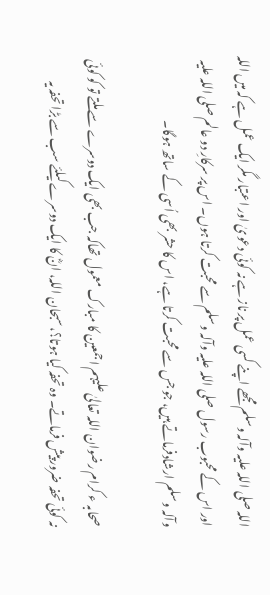اللہ صلی اللہ علیہ وآلہ وسلم مجھے اپنے کسی عمل پر ناز ہے نہ کوئی دعویٰ اور اعتبار مگر ایک عمل ہے کہ میں اللہ اور اس کے محبوب رسول صلی اللہ علیہ وآلہ وسلم سے محبت کرتا ہوں۔ اس پر سرکارِ دو عالم صلی اللہ علیہ وآلہ وسلم ارشادفرماتے ہیں، جو جس سے محبت کرتا ہے، اس کا حشر بھی اُسی کے ساتھ ہوگا۔

صحابہ ء کرام رضوان اللہ تعالیٰ علیہم اجمعین کا مبارک معمول تھاکہ جب بھی ایک دوسرے سے ملتے تو کو کوئی نہ کوئی تحفہ ضرور پیش فرماتے۔ وہ تحفہ کیا ہوتا؟، سبحان اللہ، انؓ کا ایک دوسرے کیلئے سب سے بڑا تحفہ یہ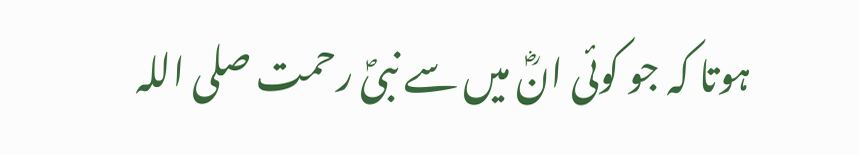ہوتا کہ جو کوئی انؓ میں سے نبیؐ رحمت صلی اللہ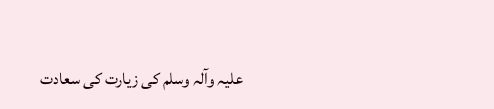علیہ وآلہ وسلم کی زیارت کی سعادت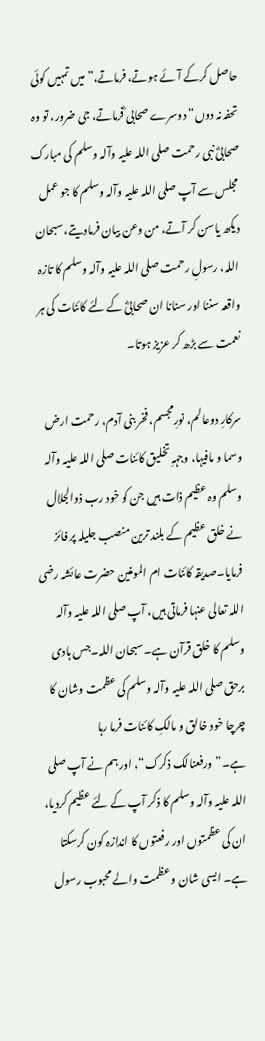حاصل کرکے آئے ہوتے، فرماتے،”میں تمہیں کوئی تحفہ نہ دوں“ دوسرے صحابی ؓفرماتے، جی ضرور، تو وہ صحابیؓ نبی رحمت صلی اللہ علیہ وآلہ وسلم کی مبارک مجلس سے آپ صلی اللہ علیہ وآلہ وسلم کا جو عمل دیکھ یاسن کر آتے، من وعن بیان فرمادیتے، سبحان اللہ، رسولِ رحمت صلی اللہ علیہ وآلہ وسلم کا تازہ واقعہ سننا اور سنانا ان صحابیؓ کے لئے کائنات کی ہر نعمت سے بڑھ کر عزیز ہوتا۔

سرکارِ دوعالم، نورِمجسم، فخر بنی آدم، رحمت ارض وسما و مافیہا، وجہہِ تخلیق کائنات صلی اللہ علیہ وآلہ وسلم وہ عظیم ذات ہیں جن کو خود رب ذوالجلال نے خلق عظیم کے بلند ترین منصب جلیلہ پر فائز فرمایا۔صدیقہ کائنات ام المومنین حضرت عائشہ رضی اللہ تعالی عنہا فرماتی ہیں، آپ صلی اللہ علیہ وآلہ وسلم کا خلق قرآن ہے۔ سبحان اللہ۔جس ہادی برحق صلی اللہ علیہ وآلہ وسلم کی عظمت وشان کا چرچا خود خالق و مالکِ کائنات فرما رہا ہے۔”ورفعنالک ذکرک“، اور ہم نے آپ صلی اللہ علیہ وآلہ وسلم کا ذکر آپ کے لئے عظیم کردیا، ان کی عظمتوں اور رفعتوں کا اندازہ کون کرسکتا ہے۔ ایسی شان و عظمت والے محبوب رسول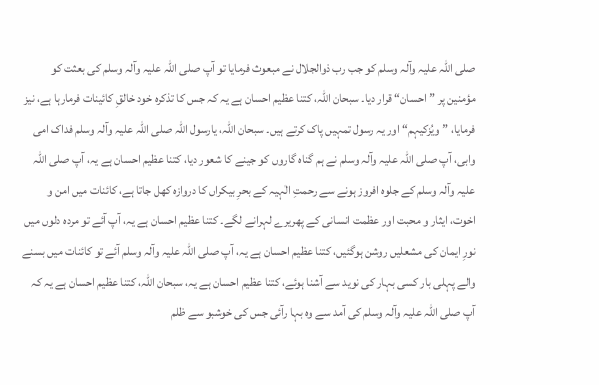صلی اللہ علیہ وآلہ وسلم کو جب رب ذوالجلال نے مبعوث فرمایا تو آپ صلی اللہ علیہ وآلہ وسلم کی بعثت کو مؤمنین پر ”احسان“ قرار دیا۔ سبحان اللہ، کتنا عظیم احسان ہے یہ کہ جس کا تذکرہ خود خالقِ کائینات فرمارہا ہے، نیز فرمایا، ”ویُزکیہم“ اور یہ رسول تمہیں پاک کرتے ہیں۔ سبحان اللہ، یارسول اللہ صلی اللہ علیہ وآلہ وسلم فداک امی وابی، آپ صلی اللہ علیہ وآلہ وسلم نے ہم گناہ گاروں کو جینے کا شعور دیا، کتنا عظیم احسان ہے یہ، آپ صلی اللہ علیہ وآلہ وسلم کے جلوہ افروز ہونے سے رحمتِ الٰہیہ کے بحرِ بیکراں کا دروازہ کھل جاتا ہے، کائنات میں امن و اخوت، ایثار و محبت اور عظمت انسانی کے پھریرے لہرانے لگے۔ کتنا عظیم احسان ہے یہ، آپ آئے تو مردہ دلوں میں نورِ ایمان کی مشعلیں روشن ہوگئیں، کتنا عظیم احسان ہے یہ، آپ صلی اللہ علیہ وآلہ وسلم آئے تو کائنات میں بسنے والے پہلی بار کسی بہار کی نوید سے آشنا ہوئے، کتنا عظیم احسان ہے یہ، سبحان اللہ، کتنا عظیم احسان ہے یہ کہ آپ صلی اللہ علیہ وآلہ وسلم کی آمد سے وہ بہا رآئی جس کی خوشبو سے ظلم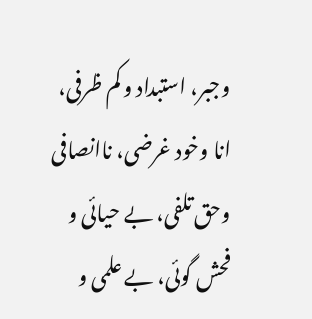وجبر، استبداد و کم ظرفی، انا وخود غرضی، ناانصافی وحق تلفی، بے حیائی و فحش گوئی، بے علمی و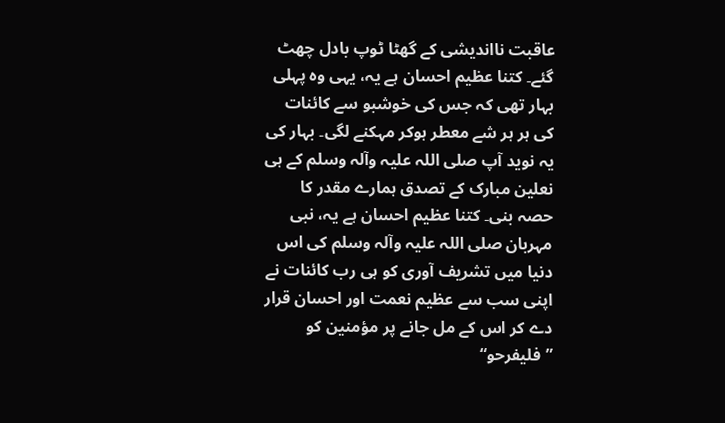عاقبت نااندیشی کے گھٹا ٹوپ بادل چھٹ گئے۔ کتنا عظیم احسان ہے یہ، یہی وہ پہلی بہار تھی کہ جس کی خوشبو سے کائنات کی ہر ہر شے معطر ہوکر مہکنے لگی۔ بہار کی یہ نوید آپ صلی اللہ علیہ وآلہ وسلم کے ہی نعلین مبارک کے تصدق ہمارے مقدر کا حصہ بنی۔ کتنا عظیم احسان ہے یہ، نبی مہربان صلی اللہ علیہ وآلہ وسلم کی اس دنیا میں تشریف آوری کو ہی رب کائنات نے اپنی سب سے عظیم نعمت اور احسان قرار دے کر اس کے مل جانے پر مؤمنین کو ”فلیفرحو“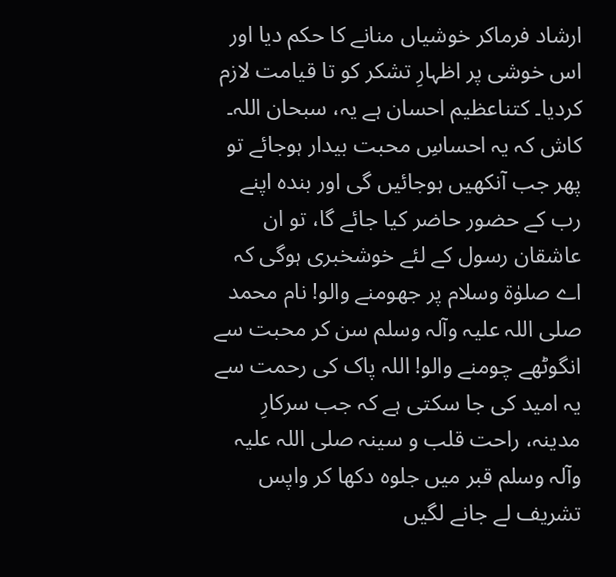ارشاد فرماکر خوشیاں منانے کا حکم دیا اور اس خوشی پر اظہارِ تشکر کو تا قیامت لازم کردیا۔ کتناعظیم احسان ہے یہ، سبحان اللہ۔ کاش کہ یہ احساسِ محبت بیدار ہوجائے تو پھر جب آنکھیں ہوجائیں گی اور بندہ اپنے رب کے حضور حاضر کیا جائے گا، تو ان عاشقان رسول کے لئے خوشخبری ہوگی کہ اے صلوٰۃ وسلام پر جھومنے والو! نام محمد صلی اللہ علیہ وآلہ وسلم سن کر محبت سے انگوٹھے چومنے والو! اللہ پاک کی رحمت سے یہ امید کی جا سکتی ہے کہ جب سرکارِ مدینہ، راحت قلب و سینہ صلی اللہ علیہ وآلہ وسلم قبر میں جلوہ دکھا کر واپس تشریف لے جانے لگیں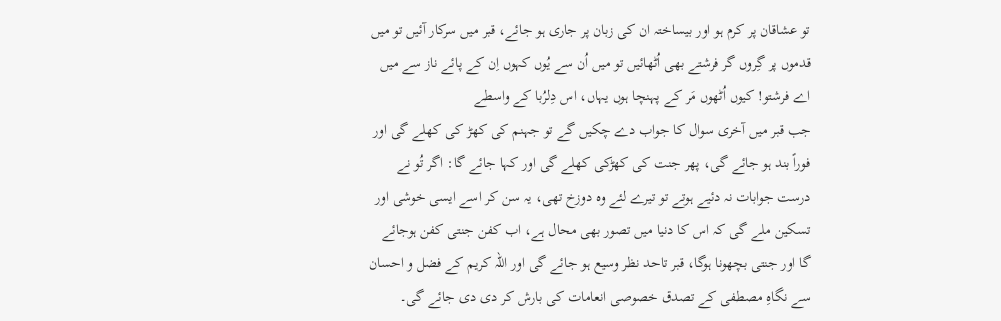تو عشاقان پر کرم ہو اور بیساختہ ان کی زبان پر جاری ہو جائے، قبر میں سرکار آئیں تو میں قدموں پر گِروں گر فرشتے بھی اُٹھائیں تو میں اُن سے یُوں کہوں اِن کے پائے ناز سے میں اے فرشتو! کیوں اُٹھوں مَر کے پہنچا ہوں یہاں، اس دِلرُبا کے واسطے
جب قبر میں آخری سوال کا جواب دے چکیں گے تو جہنم کی کھڑ کی کھلے گی اور فوراً بند ہو جائے گی، پھر جنت کی کھڑکی کھلے گی اور کہا جائے گا: اگر تُو نے درست جوابات نہ دئیے ہوتے تو تیرے لئے وہ دوزخ تھی، یہ سن کر اسے ایسی خوشی اور تسکین ملے گی کہ اس کا دنیا میں تصور بھی محال ہے، اب کفن جنتی کفن ہوجائے گا اور جنتی بچھونا ہوگا، قبر تاحد نظر وسیع ہو جائے گی اور اللہ کریم کے فضل و احسان سے نگاہِ مصطفی کے تصدق خصوصی انعامات کی بارش کر دی دی جائے گی۔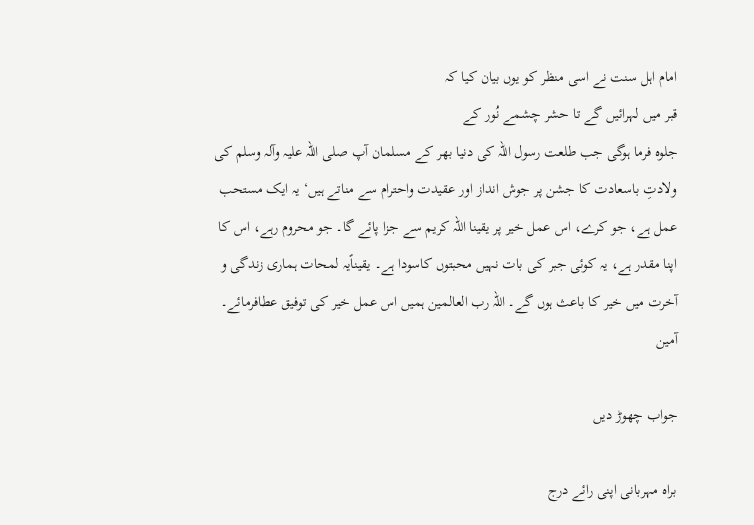امام اہل سنت نے اسی منظر کو یوں بیان کیا کہ
قبر میں لہرائیں گے تا حشر چشمے نُور کے
جلوہ فرما ہوگی جب طلعت رسول اللہ کی دنیا بھر کے مسلمان آپ صلی اللہ علیہ وآلہ وسلم کی ولادتِ باسعادت کا جشن پر جوش انداز اور عقیدت واحترام سے مناتے ہیں‘ یہ ایک مستحب عمل ہے، جو کرے، اس عمل خیر پر یقینا اللہ کریم سے جزا پائے گا۔ جو محروم رہے، اس کا اپنا مقدر ہے، یہ کوئی جبر کی بات نہیں محبتوں کاسودا ہے۔ یقیناًیہ لمحات ہماری زندگی و آخرت میں خیر کا باعث ہوں گے۔ اللہ رب العالمین ہمیں اس عمل خیر کی توفیق عطافرمائے۔ آمین

جواب چھوڑ دیں

براہ مہربانی اپنی رائے درج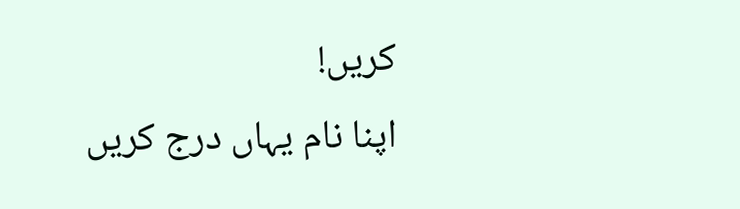کریں!
اپنا نام یہاں درج کریں